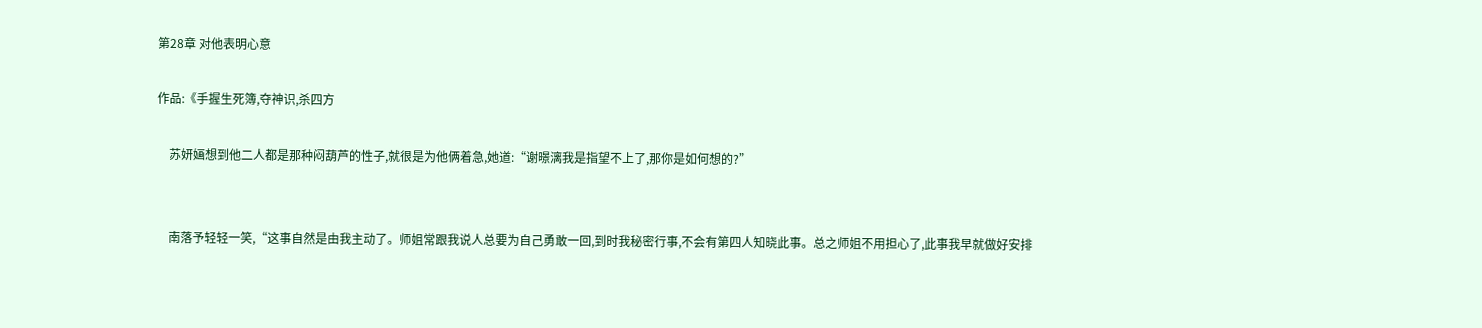第28章 对他表明心意

作品:《手握生死簿,夺神识,杀四方

    苏妍婳想到他二人都是那种闷葫芦的性子,就很是为他俩着急,她道:“谢暻漓我是指望不上了,那你是如何想的?”


    南落予轻轻一笑,“这事自然是由我主动了。师姐常跟我说人总要为自己勇敢一回,到时我秘密行事,不会有第四人知晓此事。总之师姐不用担心了,此事我早就做好安排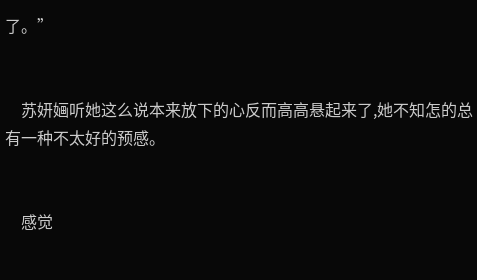了。”


    苏妍婳听她这么说本来放下的心反而高高悬起来了,她不知怎的总有一种不太好的预感。


    感觉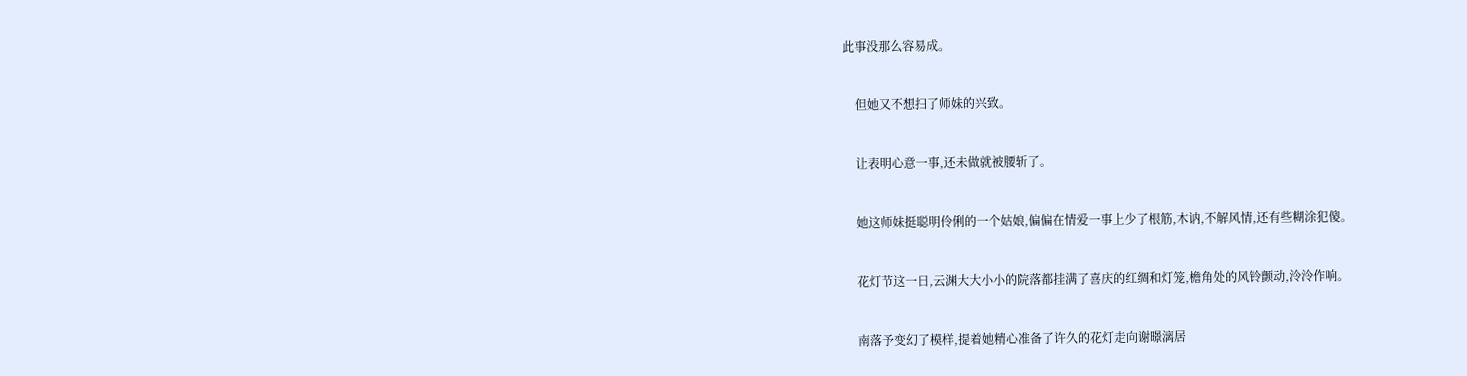此事没那么容易成。


    但她又不想扫了师妹的兴致。


    让表明心意一事,还未做就被腰斩了。


    她这师妹挺聪明伶俐的一个姑娘,偏偏在情爱一事上少了根筋,木讷,不解风情,还有些糊涂犯傻。


    花灯节这一日,云渊大大小小的院落都挂满了喜庆的红绸和灯笼,檐角处的风铃颤动,泠泠作响。


    南落予变幻了模样,提着她精心准备了许久的花灯走向谢暻漓居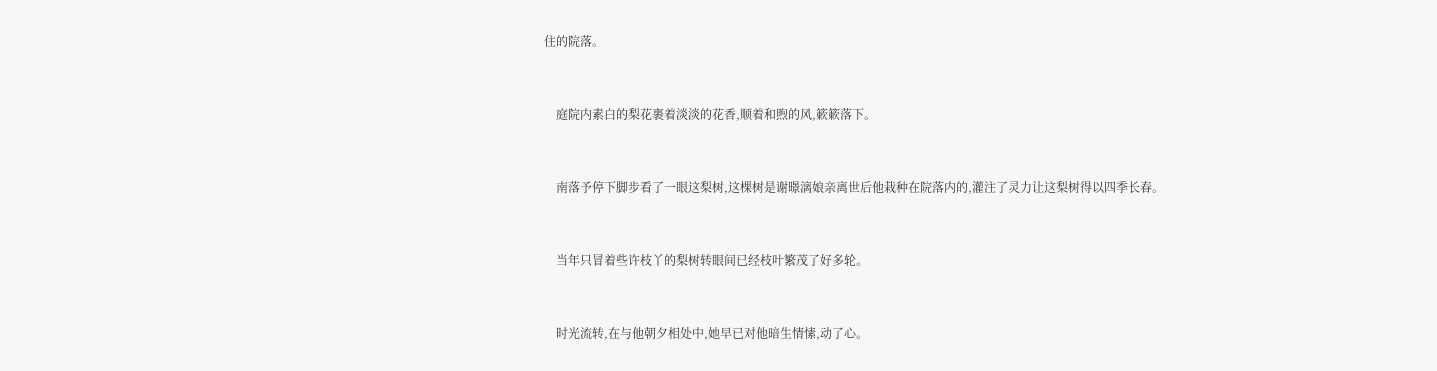住的院落。


    庭院内素白的梨花裹着淡淡的花香,顺着和煦的风,簌簌落下。


    南落予停下脚步看了一眼这梨树,这棵树是谢暻漓娘亲离世后他栽种在院落内的,灌注了灵力让这梨树得以四季长春。


    当年只冒着些许枝丫的梨树转眼间已经枝叶繁茂了好多轮。


    时光流转,在与他朝夕相处中,她早已对他暗生情愫,动了心。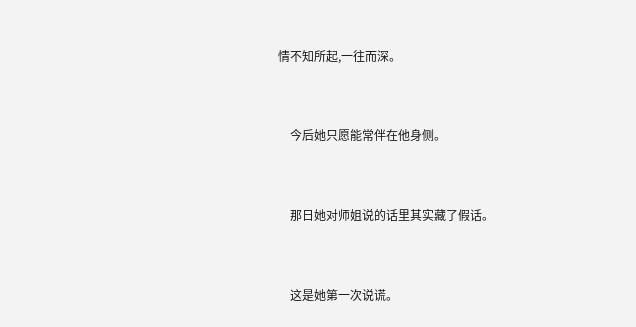情不知所起,一往而深。


    今后她只愿能常伴在他身侧。


    那日她对师姐说的话里其实藏了假话。


    这是她第一次说谎。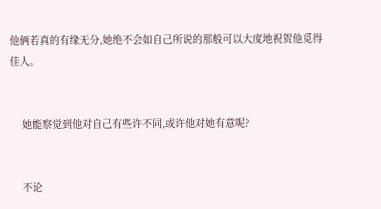他俩若真的有缘无分,她绝不会如自己所说的那般可以大度地祝贺他觅得佳人。


    她能察觉到他对自己有些许不同,或许他对她有意呢?


    不论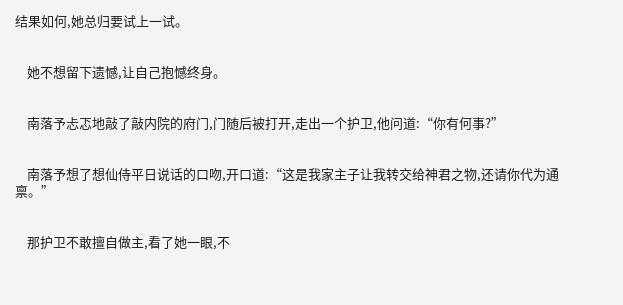结果如何,她总归要试上一试。


    她不想留下遗憾,让自己抱憾终身。


    南落予忐忑地敲了敲内院的府门,门随后被打开,走出一个护卫,他问道:“你有何事?”


    南落予想了想仙侍平日说话的口吻,开口道:“这是我家主子让我转交给神君之物,还请你代为通禀。”


    那护卫不敢擅自做主,看了她一眼,不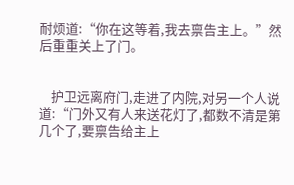耐烦道:“你在这等着,我去禀告主上。”然后重重关上了门。


    护卫远离府门,走进了内院,对另一个人说道:“门外又有人来送花灯了,都数不清是第几个了,要禀告给主上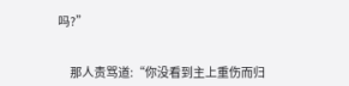吗?”


    那人责骂道:“你没看到主上重伤而归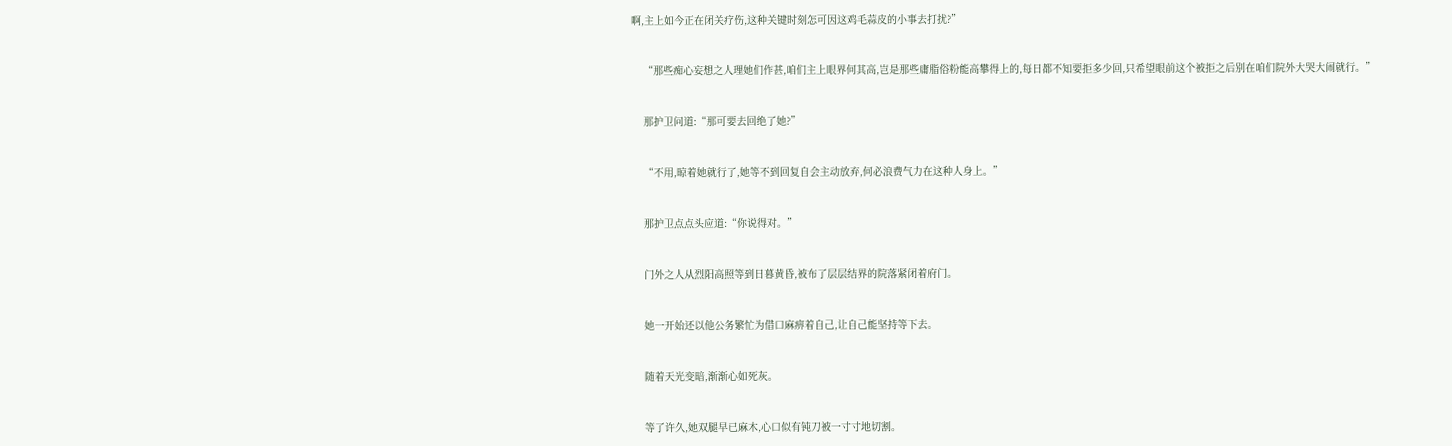啊,主上如今正在闭关疗伤,这种关键时刻怎可因这鸡毛蒜皮的小事去打扰?”


    “那些痴心妄想之人理她们作甚,咱们主上眼界何其高,岂是那些庸脂俗粉能高攀得上的,每日都不知要拒多少回,只希望眼前这个被拒之后别在咱们院外大哭大闹就行。”


    那护卫问道:“那可要去回绝了她?”


    “不用,晾着她就行了,她等不到回复自会主动放弃,何必浪费气力在这种人身上。”


    那护卫点点头应道:“你说得对。”


    门外之人从烈阳高照等到日暮黄昏,被布了层层结界的院落紧闭着府门。


    她一开始还以他公务繁忙为借口麻痹着自己,让自己能坚持等下去。


    随着天光变暗,渐渐心如死灰。


    等了许久,她双腿早已麻木,心口似有钝刀被一寸寸地切割。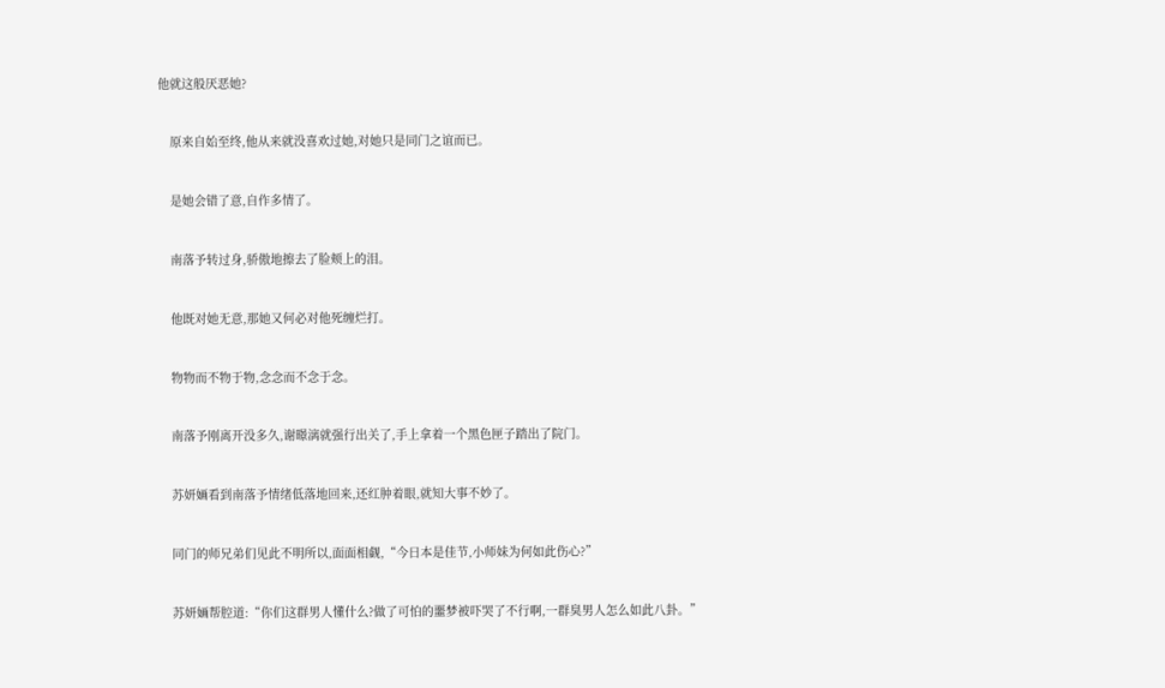他就这般厌恶她?


    原来自始至终,他从来就没喜欢过她,对她只是同门之谊而已。


    是她会错了意,自作多情了。


    南落予转过身,骄傲地擦去了脸颊上的泪。


    他既对她无意,那她又何必对他死缠烂打。


    物物而不物于物,念念而不念于念。


    南落予刚离开没多久,谢暻漓就强行出关了,手上拿着一个黑色匣子踏出了院门。


    苏妍婳看到南落予情绪低落地回来,还红肿着眼,就知大事不妙了。


    同门的师兄弟们见此不明所以,面面相觑,“今日本是佳节,小师妹为何如此伤心?”


    苏妍婳帮腔道:“你们这群男人懂什么?做了可怕的噩梦被吓哭了不行啊,一群臭男人怎么如此八卦。”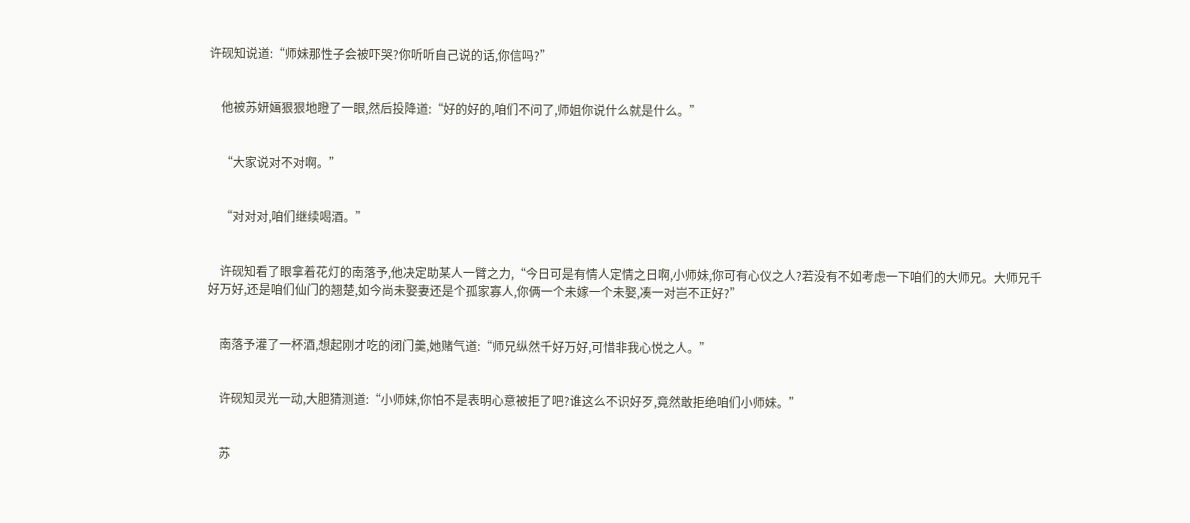许砚知说道:“师妹那性子会被吓哭?你听听自己说的话,你信吗?”


    他被苏妍婳狠狠地瞪了一眼,然后投降道:“好的好的,咱们不问了,师姐你说什么就是什么。”


    “大家说对不对啊。”


    “对对对,咱们继续喝酒。”


    许砚知看了眼拿着花灯的南落予,他决定助某人一臂之力,“今日可是有情人定情之日啊,小师妹,你可有心仪之人?若没有不如考虑一下咱们的大师兄。大师兄千好万好,还是咱们仙门的翘楚,如今尚未娶妻还是个孤家寡人,你俩一个未嫁一个未娶,凑一对岂不正好?”


    南落予灌了一杯酒,想起刚才吃的闭门羹,她赌气道:“师兄纵然千好万好,可惜非我心悦之人。”


    许砚知灵光一动,大胆猜测道:“小师妹,你怕不是表明心意被拒了吧?谁这么不识好歹,竟然敢拒绝咱们小师妹。”


    苏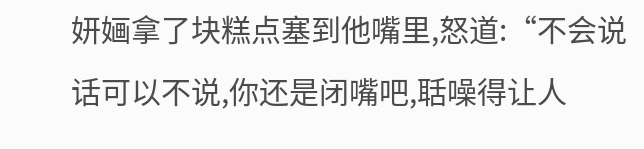妍婳拿了块糕点塞到他嘴里,怒道:“不会说话可以不说,你还是闭嘴吧,聒噪得让人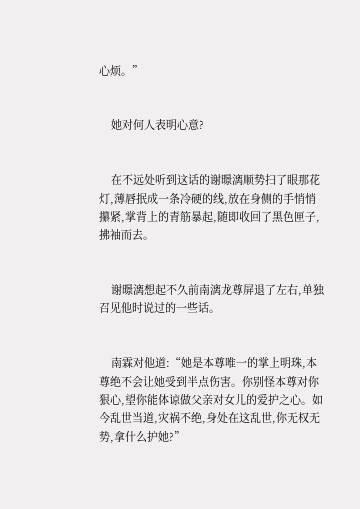心烦。”


    她对何人表明心意?


    在不远处听到这话的谢暻漓顺势扫了眼那花灯,薄唇抿成一条冷硬的线,放在身侧的手悄悄攥紧,掌背上的青筋暴起,随即收回了黑色匣子,拂袖而去。


    谢暻漓想起不久前南漓龙尊屏退了左右,单独召见他时说过的一些话。


    南霖对他道:“她是本尊唯一的掌上明珠,本尊绝不会让她受到半点伤害。你别怪本尊对你狠心,望你能体谅做父亲对女儿的爱护之心。如今乱世当道,灾祸不绝,身处在这乱世,你无权无势,拿什么护她?”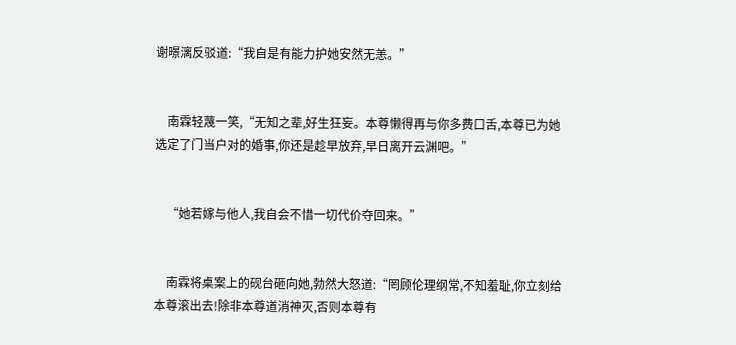谢暻漓反驳道:“我自是有能力护她安然无恙。”


    南霖轻蔑一笑,“无知之辈,好生狂妄。本尊懒得再与你多费口舌,本尊已为她选定了门当户对的婚事,你还是趁早放弃,早日离开云渊吧。”


    “她若嫁与他人,我自会不惜一切代价夺回来。”


    南霖将桌案上的砚台砸向她,勃然大怒道:“罔顾伦理纲常,不知羞耻,你立刻给本尊滚出去!除非本尊道消神灭,否则本尊有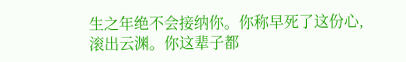生之年绝不会接纳你。你称早死了这份心,滚出云渊。你这辈子都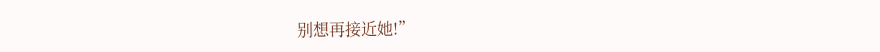别想再接近她!”